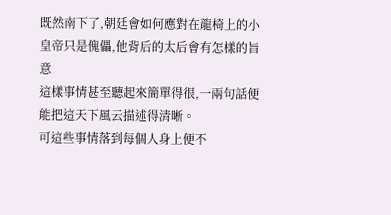既然南下了,朝廷會如何應對在龍椅上的小皇帝只是傀儡,他背后的太后會有怎樣的旨意
這樣事情甚至聽起來簡單得很,一兩句話便能把這天下風云描述得清晰。
可這些事情落到每個人身上便不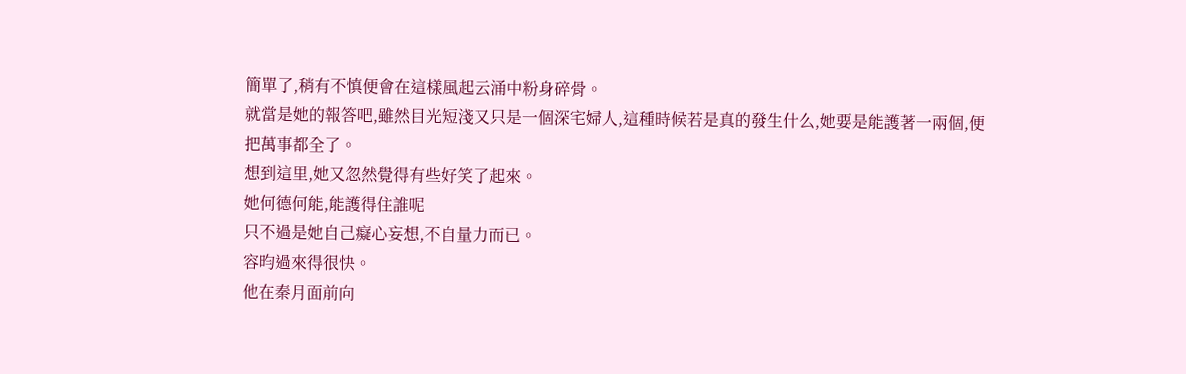簡單了,稍有不慎便會在這樣風起云涌中粉身碎骨。
就當是她的報答吧,雖然目光短淺又只是一個深宅婦人,這種時候若是真的發生什么,她要是能護著一兩個,便把萬事都全了。
想到這里,她又忽然覺得有些好笑了起來。
她何德何能,能護得住誰呢
只不過是她自己癡心妄想,不自量力而已。
容昀過來得很快。
他在秦月面前向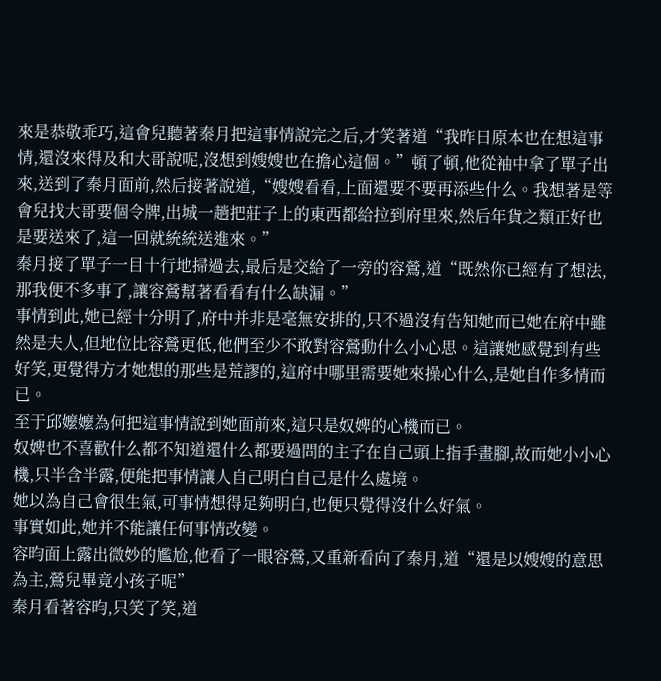來是恭敬乖巧,這會兒聽著秦月把這事情說完之后,才笑著道“我昨日原本也在想這事情,還沒來得及和大哥說呢,沒想到嫂嫂也在擔心這個。”頓了頓,他從袖中拿了單子出來,送到了秦月面前,然后接著說道,“嫂嫂看看,上面還要不要再添些什么。我想著是等會兒找大哥要個令牌,出城一趟把莊子上的東西都給拉到府里來,然后年貨之類正好也是要送來了,這一回就統統送進來。”
秦月接了單子一目十行地掃過去,最后是交給了一旁的容鶯,道“既然你已經有了想法,那我便不多事了,讓容鶯幫著看看有什么缺漏。”
事情到此,她已經十分明了,府中并非是毫無安排的,只不過沒有告知她而已她在府中雖然是夫人,但地位比容鶯更低,他們至少不敢對容鶯動什么小心思。這讓她感覺到有些好笑,更覺得方才她想的那些是荒謬的,這府中哪里需要她來操心什么,是她自作多情而已。
至于邱嬤嬤為何把這事情說到她面前來,這只是奴婢的心機而已。
奴婢也不喜歡什么都不知道還什么都要過問的主子在自己頭上指手畫腳,故而她小小心機,只半含半露,便能把事情讓人自己明白自己是什么處境。
她以為自己會很生氣,可事情想得足夠明白,也便只覺得沒什么好氣。
事實如此,她并不能讓任何事情改變。
容昀面上露出微妙的尷尬,他看了一眼容鶯,又重新看向了秦月,道“還是以嫂嫂的意思為主,鶯兒畢竟小孩子呢”
秦月看著容昀,只笑了笑,道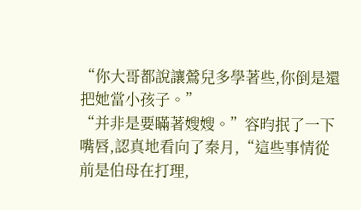“你大哥都說讓鶯兒多學著些,你倒是還把她當小孩子。”
“并非是要瞞著嫂嫂。”容昀抿了一下嘴唇,認真地看向了秦月,“這些事情從前是伯母在打理,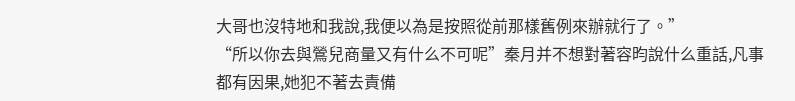大哥也沒特地和我說,我便以為是按照從前那樣舊例來辦就行了。”
“所以你去與鶯兒商量又有什么不可呢”秦月并不想對著容昀說什么重話,凡事都有因果,她犯不著去責備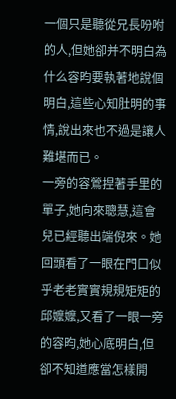一個只是聽從兄長吩咐的人,但她卻并不明白為什么容昀要執著地說個明白,這些心知肚明的事情,說出來也不過是讓人難堪而已。
一旁的容鶯捏著手里的單子,她向來聰慧,這會兒已經聽出端倪來。她回頭看了一眼在門口似乎老老實實規規矩矩的邱嬤嬤,又看了一眼一旁的容昀,她心底明白,但卻不知道應當怎樣開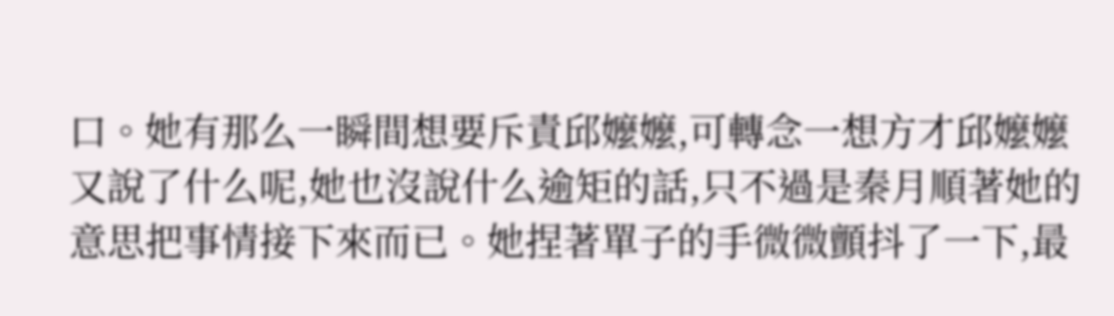口。她有那么一瞬間想要斥責邱嬤嬤,可轉念一想方才邱嬤嬤又說了什么呢,她也沒說什么逾矩的話,只不過是秦月順著她的意思把事情接下來而已。她捏著單子的手微微顫抖了一下,最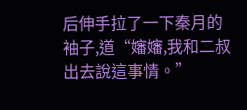后伸手拉了一下秦月的袖子,道“嬸嬸,我和二叔出去說這事情。”